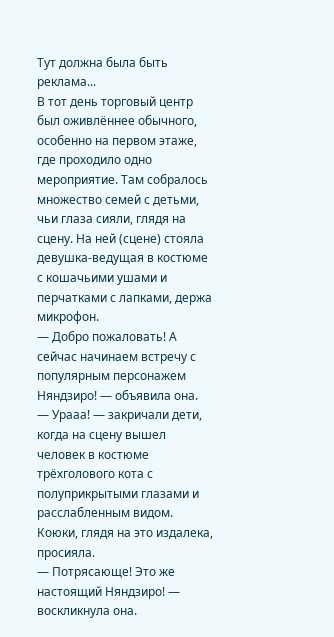Тут должна была быть реклама...
В тот день торговый центр был оживлённее обычного, особенно на первом этаже, где проходило одно мероприятие. Там собралось множество семей с детьми, чьи глаза сияли, глядя на сцену. На ней (сцене) стояла девушка-ведущая в костюме с кошачьими ушами и перчатками с лапками, держа микрофон.
— Добро пожаловать! А сейчас начинаем встречу с популярным персонажем Няндзиро! — объявила она.
— Урааа! — закричали дети, когда на сцену вышел человек в костюме трёхголового кота с полуприкрытыми глазами и расслабленным видом.
Коюки, глядя на это издалека, просияла.
— Потрясающе! Это же настоящий Няндзиро! — воскликнула она.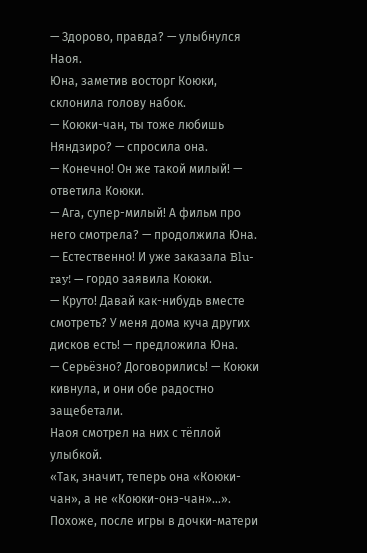— Здорово, правда? — улыбнулся Наоя.
Юна, заметив восторг Коюки, склонила голову набок.
— Коюки-чан, ты тоже любишь Няндзиро? — спросила она.
— Конечно! Он же такой милый! — ответила Коюки.
— Ага, супер-милый! А фильм про него смотрела? — продолжила Юна.
— Естественно! И уже заказала Blu-ray! — гордо заявила Коюки.
— Круто! Давай как-нибудь вместе смотреть? У меня дома куча других дисков есть! — предложила Юна.
— Серьёзно? Договорились! — Коюки кивнула, и они обе радостно защебетали.
Наоя смотрел на них с тёплой улыбкой.
«Так, значит, теперь она «Коюки-чан», а не «Коюки-онэ-чан»…».
Похоже, после игры в дочки-матери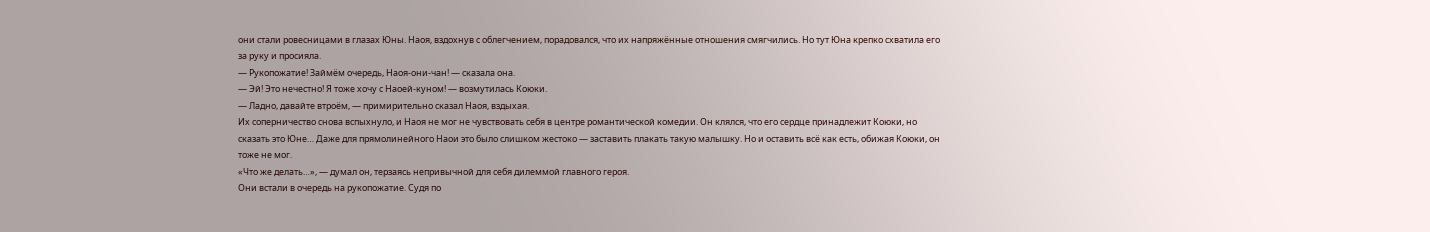они стали ровесницами в глазах Юны. Наоя, вздохнув с облегчением, порадовался, что их напряжённые отношения смягчились. Но тут Юна крепко схватила его за руку и просияла.
— Рукопожатие! Займём очередь, Наоя-они-чан! — сказала она.
— Эй! Это нечестно! Я тоже хочу с Наоей-куном! — возмутилась Коюки.
— Ладно, давайте втроём, — примирительно сказал Наоя, вздыхая.
Их соперничество снова вспыхнуло, и Наоя не мог не чувствовать себя в центре романтической комедии. Он клялся, что его сердце принадлежит Коюки, но сказать это Юне… Даже для прямолинейного Наои это было слишком жестоко — заставить плакать такую малышку. Но и оставить всё как есть, обижая Коюки, он тоже не мог.
«Что же делать…», — думал он, терзаясь непривычной для себя дилеммой главного героя.
Они встали в очередь на рукопожатие. Судя по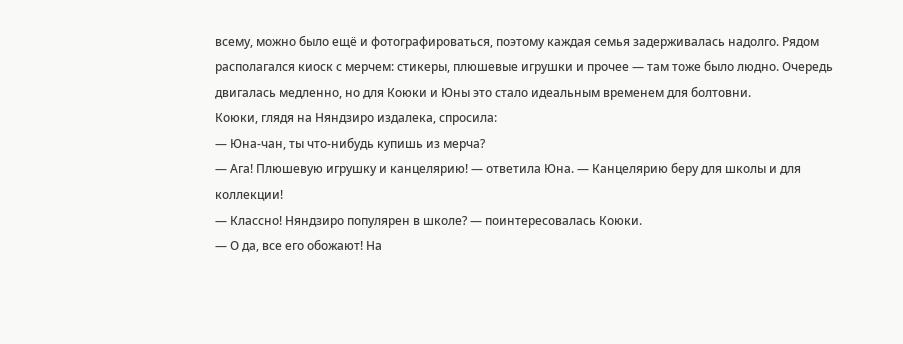всему, можно было ещё и фотографироваться, поэтому каждая семья задерживалась надолго. Рядом располагался киоск с мерчем: стикеры, плюшевые игрушки и прочее — там тоже было людно. Очередь двигалась медленно, но для Коюки и Юны это стало идеальным временем для болтовни.
Коюки, глядя на Няндзиро издалека, спросила:
— Юна-чан, ты что-нибудь купишь из мерча?
— Ага! Плюшевую игрушку и канцелярию! — ответила Юна. — Канцелярию беру для школы и для коллекции!
— Классно! Няндзиро популярен в школе? — поинтересовалась Коюки.
— О да, все его обожают! На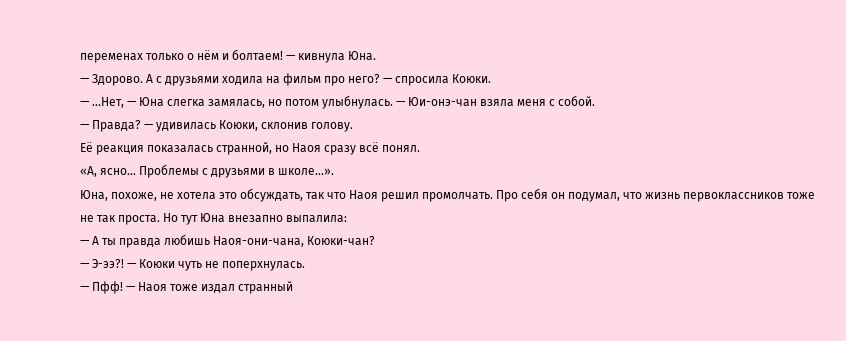переменах только о нём и болтаем! — кивнула Юна.
— Здорово. А с друзьями ходила на фильм про него? — спросила Коюки.
— …Нет, — Юна слегка замялась, но потом улыбнулась. — Юи-онэ-чан взяла меня с собой.
— Правда? — удивилась Коюки, склонив голову.
Её реакция показалась странной, но Наоя сразу всё понял.
«А, ясно… Проблемы с друзьями в школе…».
Юна, похоже, не хотела это обсуждать, так что Наоя решил промолчать. Про себя он подумал, что жизнь первоклассников тоже не так проста. Но тут Юна внезапно выпалила:
— А ты правда любишь Наоя-они-чана, Коюки-чан?
— Э-ээ?! — Коюки чуть не поперхнулась.
— Пфф! — Наоя тоже издал странный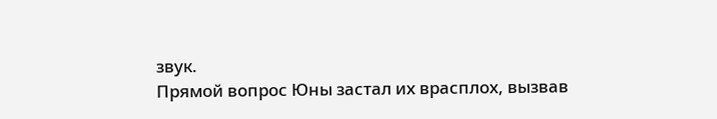звук.
Прямой вопрос Юны застал их врасплох, вызвав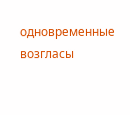одновременные возгласы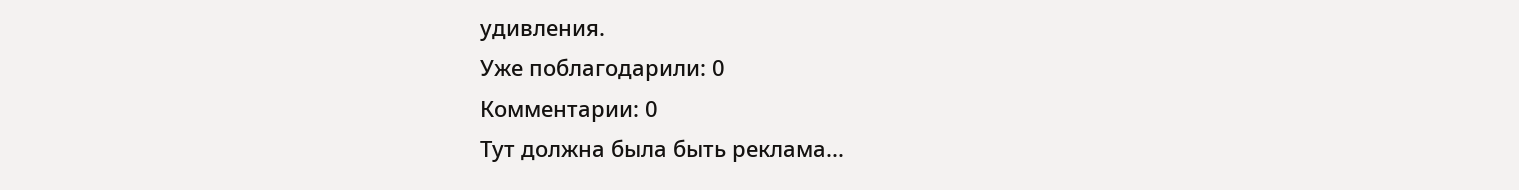удивления.
Уже поблагодарили: 0
Комментарии: 0
Тут должна была быть реклама...